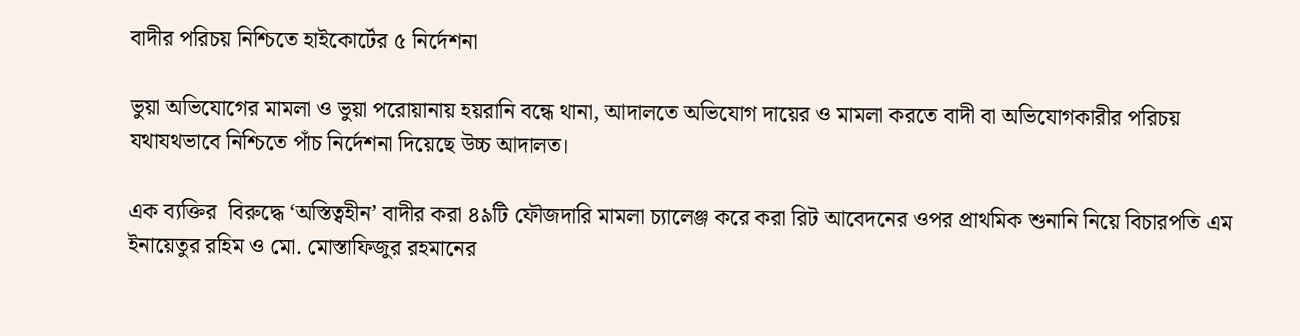বাদীর পরিচয় নিশ্চিতে হাইকোর্টের ৫ নির্দেশনা

ভুয়া অভিযোগের মামলা ও ভুয়া পরোয়ানায় হয়রানি বন্ধে থানা, আদালতে অভিযোগ দায়ের ও মামলা করতে বাদী বা অভিযোগকারীর পরিচয় যথাযথভাবে নিশ্চিতে পাঁচ নির্দেশনা দিয়েছে উচ্চ আদালত।

এক ব্যক্তির  বিরুদ্ধে ‘অস্তিত্বহীন’ বাদীর করা ৪৯টি ফৌজদারি মামলা চ্যালেঞ্জ করে করা রিট আবেদনের ওপর প্রাথমিক শুনানি নিয়ে বিচারপতি এম ইনায়েতুর রহিম ও মো. মোস্তাফিজুর রহমানের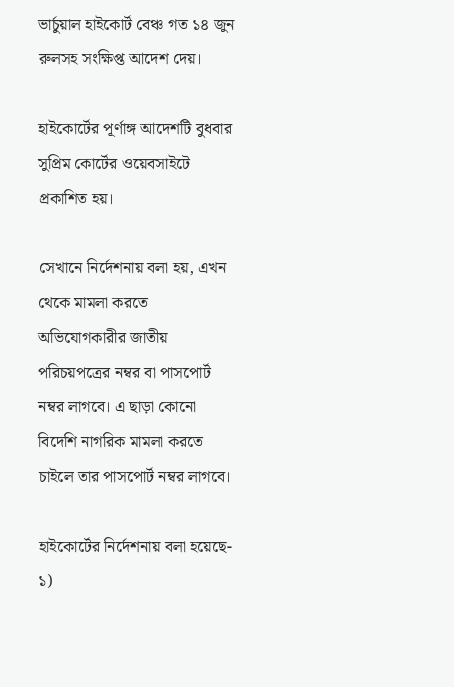ভার্চুয়াল হাইকোর্ট বেঞ্চ গত ১৪ জুন রুলসহ সংক্ষিপ্ত আদেশ দেয়।

হাইকোর্টের পূর্ণাঙ্গ আদেশটি বুধবার সুপ্রিম কোর্টের ওয়েবসাইটে প্রকাশিত হয়।

সেখানে নির্দেশনায় বলা হয়, এখন থেকে মামলা করতে অভিযোগকারীর জাতীয় পরিচয়পত্রের নম্বর বা পাসপোর্ট নম্বর লাগবে। এ ছাড়া কোনো বিদেশি নাগরিক মামলা করতে চাইলে তার পাসপোর্ট নম্বর লাগবে।

হাইকোর্টের নির্দেশনায় বলা হয়েছে- ১)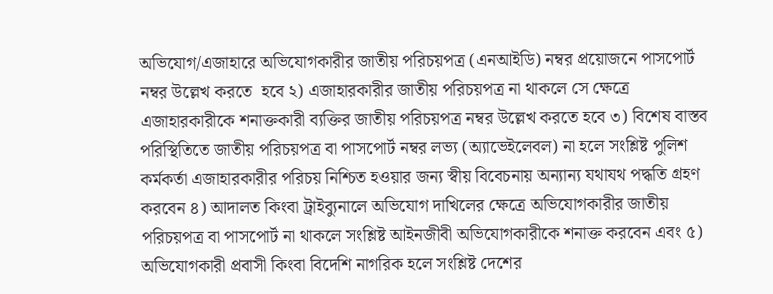অভিযোগ/এজাহারে অভিযোগকারীর জাতীয় পরিচয়পত্র (এনআইডি) নম্বর প্রয়োজনে পাসপোর্ট নম্বর উল্লেখ করতে  হবে ২) এজাহারকারীর জাতীয় পরিচয়পত্র না থাকলে সে ক্ষেত্রে এজাহারকারীকে শনাক্তকারী ব্যক্তির জাতীয় পরিচয়পত্র নম্বর উল্লেখ করতে হবে ৩) বিশেষ বাস্তব পরিস্থিতিতে জাতীয় পরিচয়পত্র বা পাসপোর্ট নম্বর লভ্য (অ্যাভেইলেবল) না হলে সংশ্লিষ্ট পুলিশ কর্মকর্তা এজাহারকারীর পরিচয় নিশ্চিত হওয়ার জন্য স্বীয় বিবেচনায় অন্যান্য যথাযথ পদ্ধতি গ্রহণ করবেন ৪) আদালত কিংবা ট্রাইব্যুনালে অভিযোগ দাখিলের ক্ষেত্রে অভিযোগকারীর জাতীয় পরিচয়পত্র বা পাসপোর্ট না থাকলে সংশ্লিষ্ট আইনজীবী অভিযোগকারীকে শনাক্ত করবেন এবং ৫) অভিযোগকারী প্রবাসী কিংবা বিদেশি নাগরিক হলে সংশ্লিষ্ট দেশের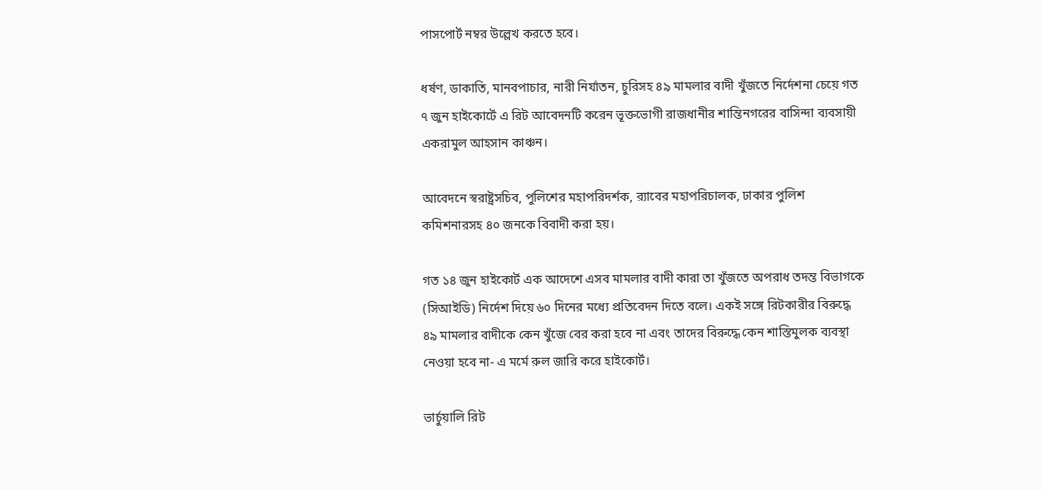পাসপোর্ট নম্বর উল্লেখ করতে হবে।

ধর্ষণ, ডাকাতি, মানবপাচার, নারী নির্যাতন, চুরিসহ ৪৯ মামলার বাদী খুঁজতে নির্দেশনা চেয়ে গত ৭ জুন হাইকোর্টে এ রিট আবেদনটি করেন ভূক্তভোগী রাজধানীর শান্তিনগরের বাসিন্দা ব্যবসায়ী একরামুল আহসান কাঞ্চন।

আবেদনে স্বরাষ্ট্রসচিব, পুলিশের মহাপরিদর্শক, র‌্যাবের মহাপরিচালক, ঢাকার পুলিশ কমিশনারসহ ৪০ জনকে বিবাদী করা হয়।

গত ১৪ জুন হাইকোর্ট এক আদেশে এসব মামলার বাদী কারা তা খুঁজতে অপরাধ তদন্ত বিভাগকে (সিআইডি) নির্দেশ দিয়ে ৬০ দিনের মধ্যে প্রতিবেদন দিতে বলে। একই সঙ্গে রিটকারীর বিরুদ্ধে ৪৯ মামলার বাদীকে কেন খুঁজে বের করা হবে না এবং তাদের বিরুদ্ধে কেন শাস্তিমুলক ব্যবস্থা নেওয়া হবে না- এ মর্মে রুল জারি করে হাইকোর্ট।

ভার্চুয়ালি রিট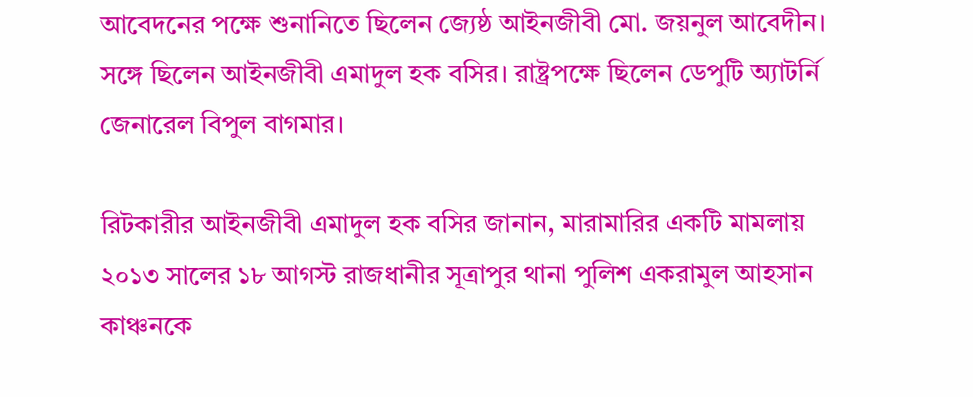আবেদনের পক্ষে শুনানিতে ছিলেন জ্যেষ্ঠ আইনজীবী মো. জয়নুল আবেদীন। সঙ্গে ছিলেন আইনজীবী এমাদুল হক বসির। রাষ্ট্রপক্ষে ছিলেন ডেপুটি অ্যাটর্নি জেনারেল বিপুল বাগমার।

রিটকারীর আইনজীবী এমাদুল হক বসির জানান, মারামারির একটি মামলায় ২০১৩ সালের ১৮ আগস্ট রাজধানীর সূত্রাপুর থানা পুলিশ একরামুল আহসান কাঞ্চনকে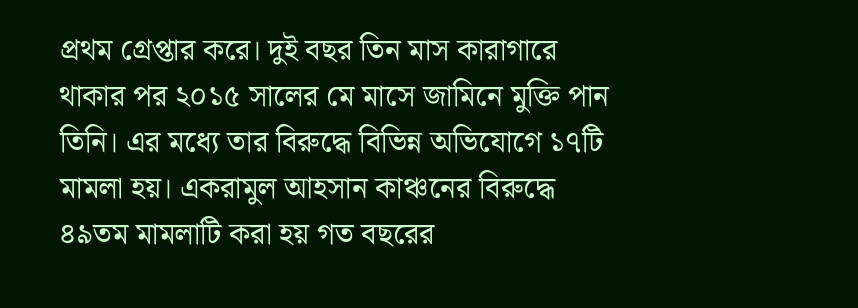প্রথম গ্রেপ্তার করে। দুই বছর তিন মাস কারাগারে থাকার পর ২০১৫ সালের মে মাসে জামিনে মুক্তি পান তিনি। এর মধ্যে তার বিরুদ্ধে বিভিন্ন অভিযোগে ১৭টি মামলা হয়। একরামুল আহসান কাঞ্চনের বিরুদ্ধে ৪৯তম মামলাটি করা হয় গত বছরের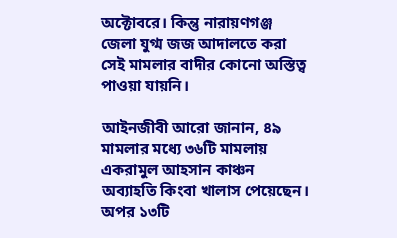অক্টোবরে। কিন্তু নারায়ণগঞ্জ জেলা যুগ্ম জজ আদালতে করা সেই মামলার বাদীর কোনো অস্তিত্ব পাওয়া যায়নি।

আইনজীবী আরো জানান, ৪৯ মামলার মধ্যে ৩৬টি মামলায় একরামুল আহসান কাঞ্চন অব্যাহতি কিংবা খালাস পেয়েছেন। অপর ১৩টি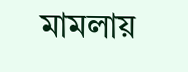মামলায়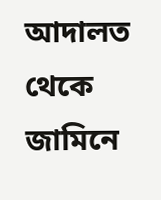আদালত থেকে জামিনে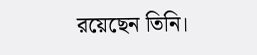রয়েছেন তিনি।